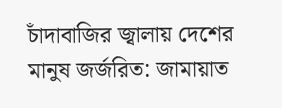চাঁদাবাজির জ্বালায় দেশের মানুষ জর্জরিত: জামায়াত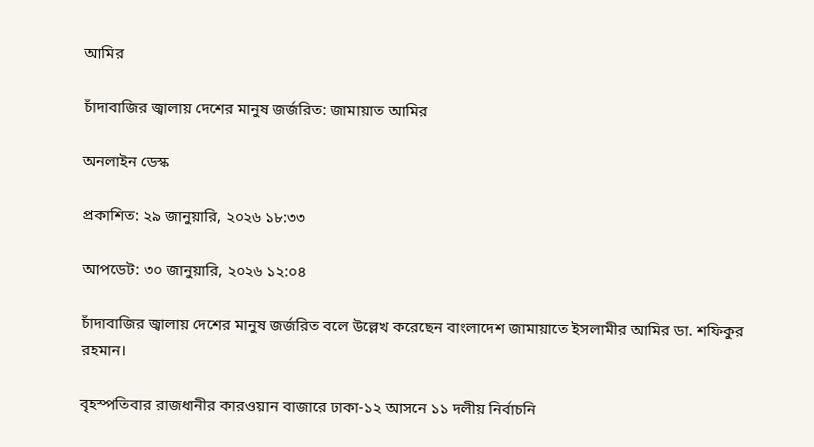আমির

চাঁদাবাজির জ্বালায় দেশের মানুষ জর্জরিত: জামায়াত আমির

অনলাইন ডেস্ক

প্রকাশিত: ২৯ জানুয়ারি, ২০২৬ ১৮:৩৩

আপডেট: ৩০ জানুয়ারি, ২০২৬ ১২:০৪

চাঁদাবাজির জ্বালায় দেশের মানুষ জর্জরিত বলে উল্লেখ করেছেন বাংলাদেশ জামায়াতে ইসলামীর আমির ডা. শফিকুর রহমান।

বৃহস্পতিবার রাজধানীর কারওয়ান বাজারে ঢাকা-১২ আসনে ১১ দলীয় নির্বাচনি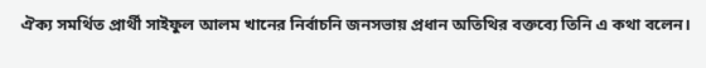ঐক্য সমর্থিত প্রার্থী সাইফুল আলম খানের নির্বাচনি জনসভায় প্রধান অতিথির বক্তব্যে তিনি এ কথা বলেন।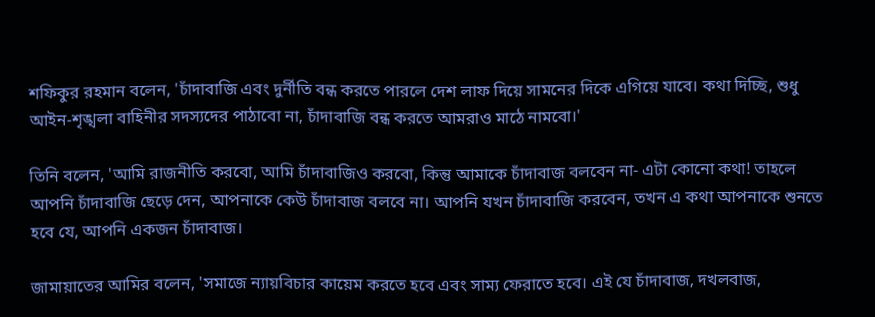শফিকুর রহমান বলেন, 'চাঁদাবাজি এবং দুর্নীতি বন্ধ করতে পারলে দেশ লাফ দিয়ে সামনের দিকে এগিয়ে যাবে। কথা দিচ্ছি, শুধু আইন-শৃঙ্খলা বাহিনীর সদস্যদের পাঠাবো না, চাঁদাবাজি বন্ধ করতে আমরাও মাঠে নামবো।'

তিনি বলেন, 'আমি রাজনীতি করবো, আমি চাঁদাবাজিও করবো, কিন্তু আমাকে চাঁদাবাজ বলবেন না- এটা কোনো কথা! তাহলে আপনি চাঁদাবাজি ছেড়ে দেন, আপনাকে কেউ চাঁদাবাজ বলবে না। আপনি যখন চাঁদাবাজি করবেন, তখন এ কথা আপনাকে শুনতে হবে যে, আপনি একজন চাঁদাবাজ।

জামায়াতের আমির বলেন, 'সমাজে ন্যায়বিচার কায়েম করতে হবে এবং সাম্য ফেরাতে হবে। এই যে চাঁদাবাজ, দখলবাজ,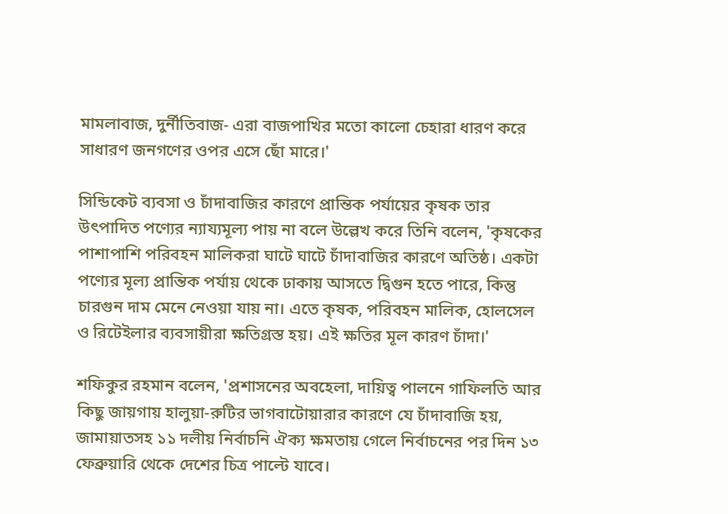মামলাবাজ, দুর্নীতিবাজ- এরা বাজপাখির মতো কালো চেহারা ধারণ করে সাধারণ জনগণের ওপর এসে ছোঁ মারে।'

সিন্ডিকেট ব্যবসা ও চাঁদাবাজির কারণে প্রান্তিক পর্যায়ের কৃষক তার উৎপাদিত পণ্যের ন্যায্যমূল্য পায় না বলে উল্লেখ করে তিনি বলেন, 'কৃষকের পাশাপাশি পরিবহন মালিকরা ঘাটে ঘাটে চাঁদাবাজির কারণে অতিষ্ঠ। একটা পণ্যের মূল্য প্রান্তিক পর্যায় থেকে ঢাকায় আসতে দ্বিগুন হতে পারে, কিন্তু চারগুন দাম মেনে নেওয়া যায় না। এতে কৃষক, পরিবহন মালিক, হোলসেল ও রিটেইলার ব্যবসায়ীরা ক্ষতিগ্রস্ত হয়। এই ক্ষতির মূল কারণ চাঁদা।'

শফিকুর রহমান বলেন, 'প্রশাসনের অবহেলা, দায়িত্ব পালনে গাফিলতি আর কিছু জায়গায় হালুয়া-রুটির ভাগবাটোয়ারার কারণে যে চাঁদাবাজি হয়, জামায়াতসহ ১১ দলীয় নির্বাচনি ঐক্য ক্ষমতায় গেলে নির্বাচনের পর দিন ১৩ ফেব্রুয়ারি থেকে দেশের চিত্র পাল্টে যাবে।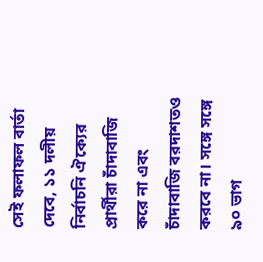সেই ফলাফল বার্তা দেবে, ১১ দলীয় নির্বাচনি ঐক্যের প্রার্থীরা চাঁদাবাজি করে না এবং চাঁদাবাজি বরদাশতও করবে না। সঙ্গে সঙ্গে ৯০ ভাগ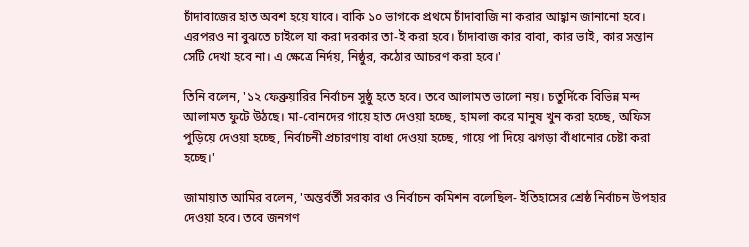চাঁদাবাজের হাত অবশ হয়ে যাবে। বাকি ১০ ভাগকে প্রথমে চাঁদাবাজি না করার আহ্বান জানানো হবে। এরপরও না বুঝতে চাইলে যা করা দরকার তা-ই করা হবে। চাঁদাবাজ কার বাবা, কার ভাই, কার সন্তান সেটি দেখা হবে না। এ ক্ষেত্রে নির্দয়, নিষ্ঠুর, কঠোর আচরণ করা হবে।'

তিনি বলেন, '১২ ফেব্রুয়ারির নির্বাচন সুষ্ঠু হতে হবে। তবে আলামত ভালো নয়। চতুর্দিকে বিভিন্ন মন্দ আলামত ফুটে উঠছে। মা-বোনদের গায়ে হাত দেওয়া হচ্ছে, হামলা করে মানুষ খুন করা হচ্ছে, অফিস পুড়িয়ে দেওয়া হচ্ছে, নির্বাচনী প্রচারণায় বাধা দেওয়া হচ্ছে, গায়ে পা দিয়ে ঝগড়া বাঁধানোর চেষ্টা করা হচ্ছে।'

জামায়াত আমির বলেন, 'অন্তর্বর্তী সরকার ও নির্বাচন কমিশন বলেছিল- ইতিহাসের শ্রেষ্ঠ নির্বাচন উপহার দেওয়া হবে। তবে জনগণ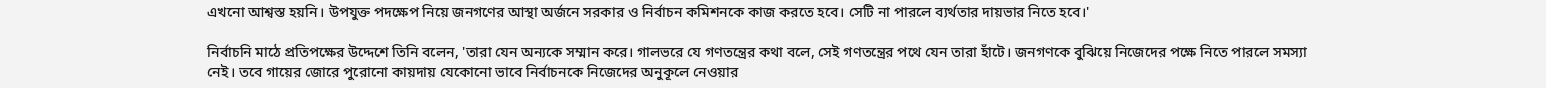এখনো আশ্বস্ত হয়নি। উপযুক্ত পদক্ষেপ নিয়ে জনগণের আস্থা অর্জনে সরকার ও নির্বাচন কমিশনকে কাজ করতে হবে। সেটি না পারলে ব্যর্থতার দায়ভার নিতে হবে।'

নির্বাচনি মাঠে প্রতিপক্ষের উদ্দেশে তিনি বলেন, 'তারা যেন অন্যকে সম্মান করে। গালভরে যে গণতন্ত্রের কথা বলে, সেই গণতন্ত্রের পথে যেন তারা হাঁটে। জনগণকে বুঝিয়ে নিজেদের পক্ষে নিতে পারলে সমস্যা নেই। তবে গায়ের জোরে পুরোনো কায়দায় যেকোনো ভাবে নির্বাচনকে নিজেদের অনুকূলে নেওয়ার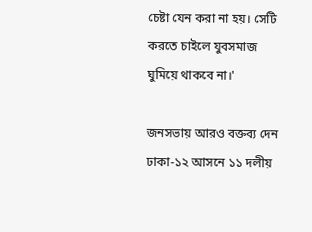চেষ্টা যেন করা না হয়। সেটি করতে চাইলে যুবসমাজ ঘুমিয়ে থাকবে না।'

জনসভায় আরও বক্তব্য দেন ঢাকা-১২ আসনে ১১ দলীয়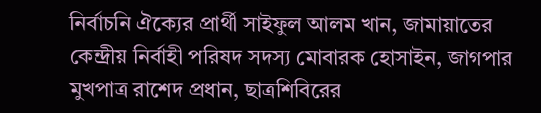নির্বাচনি ঐক্যের প্রার্থী সাইফুল আলম খান, জামায়াতের কেন্দ্রীয় নির্বাহী পরিষদ সদস্য মোবারক হোসাইন, জাগপার মুখপাত্র রাশেদ প্রধান, ছাত্রশিবিরের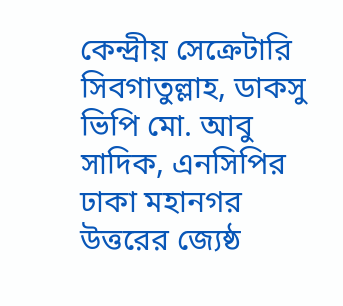কেন্দ্রীয় সেক্রেটারি সিবগাতুল্লাহ, ডাকসু ভিপি মো. আবু সাদিক, এনসিপির ঢাকা মহানগর উত্তরের জ্যেষ্ঠ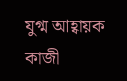যুগ্ম আহ্বায়ক কাজী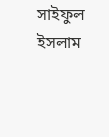সাইফুল ইসলাম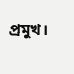প্রমুখ।